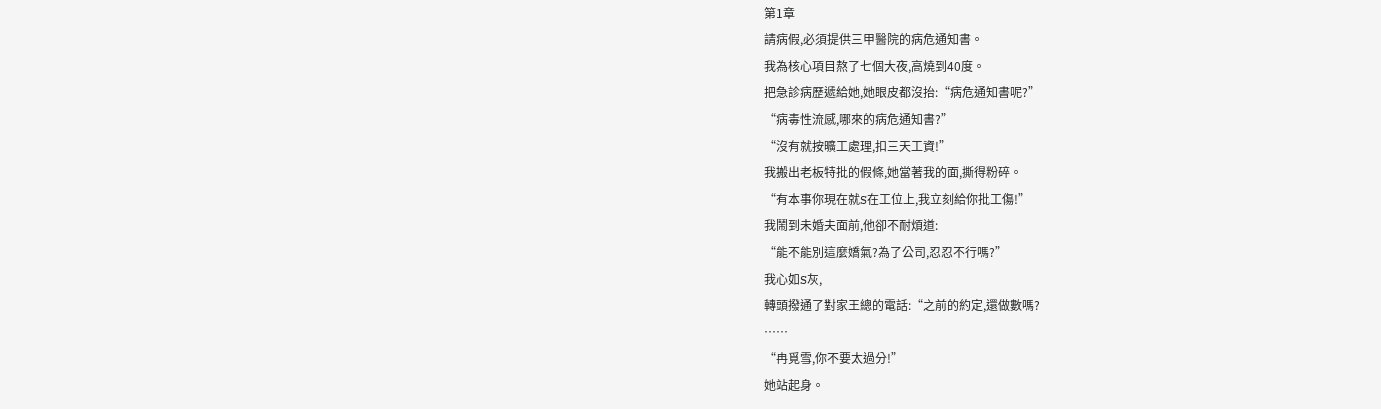第1章
請病假,必須提供三甲醫院的病危通知書。
我為核心項目熬了七個大夜,高燒到40度。
把急診病歷遞給她,她眼皮都沒抬:“病危通知書呢?”
“病毒性流感,哪來的病危通知書?”
“沒有就按曠工處理,扣三天工資!”
我搬出老板特批的假條,她當著我的面,撕得粉碎。
“有本事你現在就S在工位上,我立刻給你批工傷!”
我鬧到未婚夫面前,他卻不耐煩道:
“能不能別這麼嬌氣?為了公司,忍忍不行嗎?”
我心如S灰,
轉頭撥通了對家王總的電話:“之前的約定,還做數嗎?
……
“冉覓雪,你不要太過分!”
她站起身。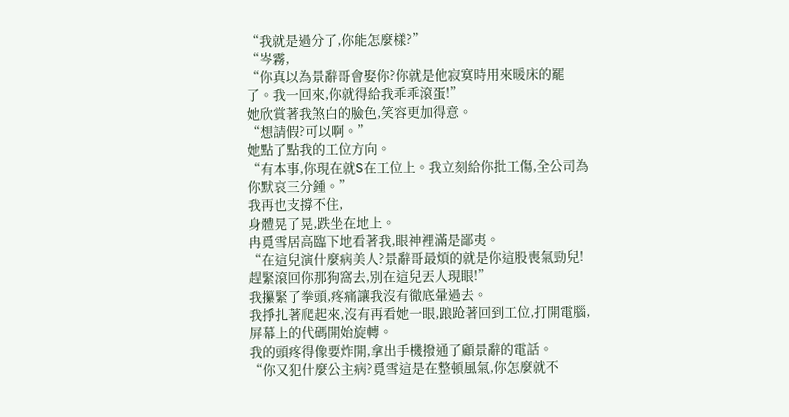“我就是過分了,你能怎麼樣?”
“岑霧,
“你真以為景辭哥會娶你?你就是他寂寞時用來暖床的罷了。我一回來,你就得給我乖乖滾蛋!”
她欣賞著我煞白的臉色,笑容更加得意。
“想請假?可以啊。”
她點了點我的工位方向。
“有本事,你現在就S在工位上。我立刻給你批工傷,全公司為你默哀三分鍾。”
我再也支撐不住,
身體晃了晃,跌坐在地上。
冉覓雪居高臨下地看著我,眼神裡滿是鄙夷。
“在這兒演什麼病美人?景辭哥最煩的就是你這股喪氣勁兒!趕緊滾回你那狗窩去,別在這兒丟人現眼!”
我攥緊了拳頭,疼痛讓我沒有徹底暈過去。
我掙扎著爬起來,沒有再看她一眼,踉跄著回到工位,打開電腦,屏幕上的代碼開始旋轉。
我的頭疼得像要炸開,拿出手機撥通了顧景辭的電話。
“你又犯什麼公主病?覓雪這是在整頓風氣,你怎麼就不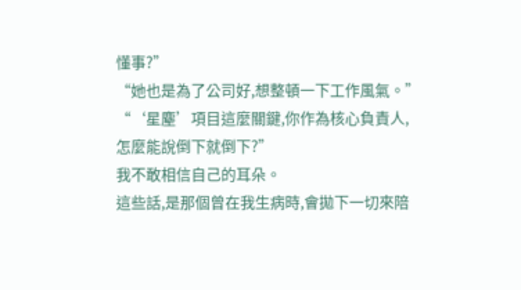懂事?”
“她也是為了公司好,想整頓一下工作風氣。”
“‘星塵’項目這麼關鍵,你作為核心負責人,
怎麼能說倒下就倒下?”
我不敢相信自己的耳朵。
這些話,是那個曾在我生病時,會拋下一切來陪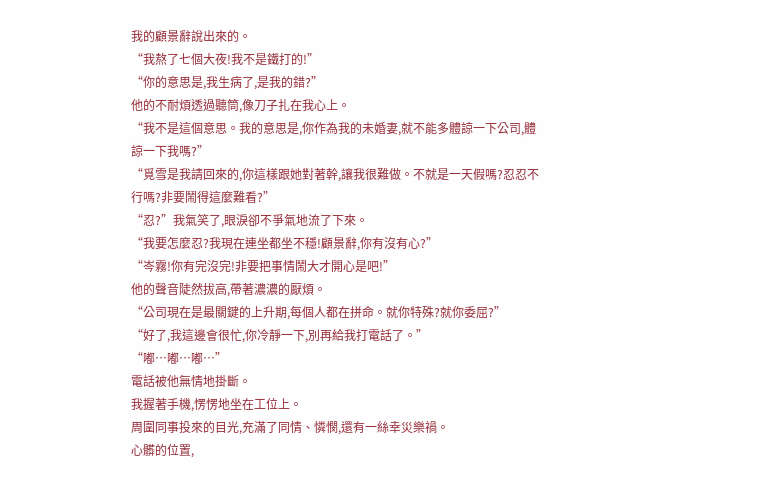我的顧景辭說出來的。
“我熬了七個大夜!我不是鐵打的!”
“你的意思是,我生病了,是我的錯?”
他的不耐煩透過聽筒,像刀子扎在我心上。
“我不是這個意思。我的意思是,你作為我的未婚妻,就不能多體諒一下公司,體諒一下我嗎?”
“覓雪是我請回來的,你這樣跟她對著幹,讓我很難做。不就是一天假嗎?忍忍不行嗎?非要鬧得這麼難看?”
“忍?”我氣笑了,眼淚卻不爭氣地流了下來。
“我要怎麼忍?我現在連坐都坐不穩!顧景辭,你有沒有心?”
“岑霧!你有完沒完!非要把事情鬧大才開心是吧!”
他的聲音陡然拔高,帶著濃濃的厭煩。
“公司現在是最關鍵的上升期,每個人都在拼命。就你特殊?就你委屈?”
“好了,我這邊會很忙,你冷靜一下,別再給我打電話了。”
“嘟…嘟…嘟…”
電話被他無情地掛斷。
我握著手機,愣愣地坐在工位上。
周圍同事投來的目光,充滿了同情、憐憫,還有一絲幸災樂禍。
心髒的位置,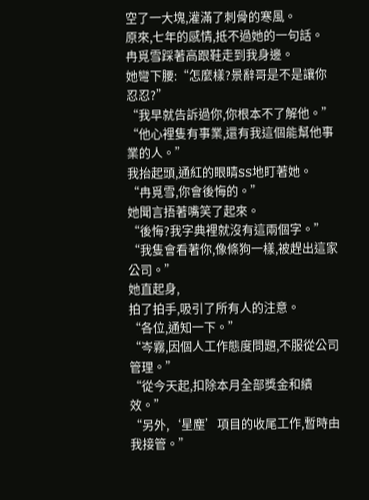空了一大塊,灌滿了刺骨的寒風。
原來,七年的感情,抵不過她的一句話。
冉覓雪踩著高跟鞋走到我身邊。
她彎下腰:“怎麼樣?景辭哥是不是讓你忍忍?”
“我早就告訴過你,你根本不了解他。”
“他心裡隻有事業,還有我這個能幫他事業的人。”
我抬起頭,通紅的眼睛SS地盯著她。
“冉覓雪,你會後悔的。”
她聞言捂著嘴笑了起來。
“後悔?我字典裡就沒有這兩個字。”
“我隻會看著你,像條狗一樣,被趕出這家公司。”
她直起身,
拍了拍手,吸引了所有人的注意。
“各位,通知一下。”
“岑霧,因個人工作態度問題,不服從公司管理。”
“從今天起,扣除本月全部獎金和績效。”
“另外,‘星塵’項目的收尾工作,暫時由我接管。”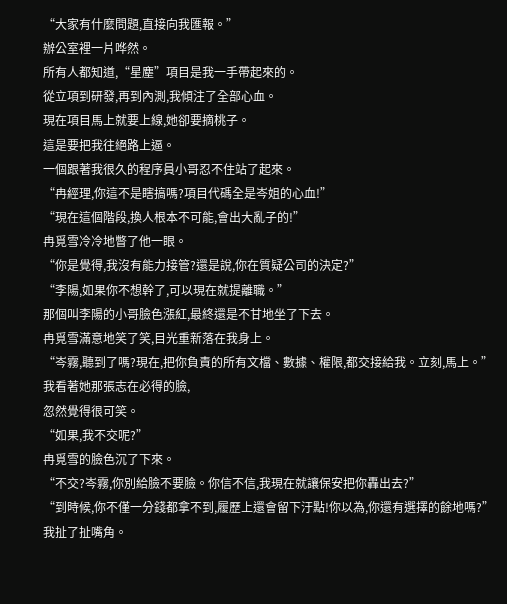“大家有什麼問題,直接向我匯報。”
辦公室裡一片哗然。
所有人都知道,“星塵”項目是我一手帶起來的。
從立項到研發,再到內測,我傾注了全部心血。
現在項目馬上就要上線,她卻要摘桃子。
這是要把我往絕路上逼。
一個跟著我很久的程序員小哥忍不住站了起來。
“冉經理,你這不是瞎搞嗎?項目代碼全是岑姐的心血!”
“現在這個階段,換人根本不可能,會出大亂子的!”
冉覓雪冷冷地瞥了他一眼。
“你是覺得,我沒有能力接管?還是說,你在質疑公司的決定?”
“李陽,如果你不想幹了,可以現在就提離職。”
那個叫李陽的小哥臉色漲紅,最終還是不甘地坐了下去。
冉覓雪滿意地笑了笑,目光重新落在我身上。
“岑霧,聽到了嗎?現在,把你負責的所有文檔、數據、權限,都交接給我。立刻,馬上。”
我看著她那張志在必得的臉,
忽然覺得很可笑。
“如果,我不交呢?”
冉覓雪的臉色沉了下來。
“不交?岑霧,你別給臉不要臉。你信不信,我現在就讓保安把你轟出去?”
“到時候,你不僅一分錢都拿不到,履歷上還會留下汙點!你以為,你還有選擇的餘地嗎?”
我扯了扯嘴角。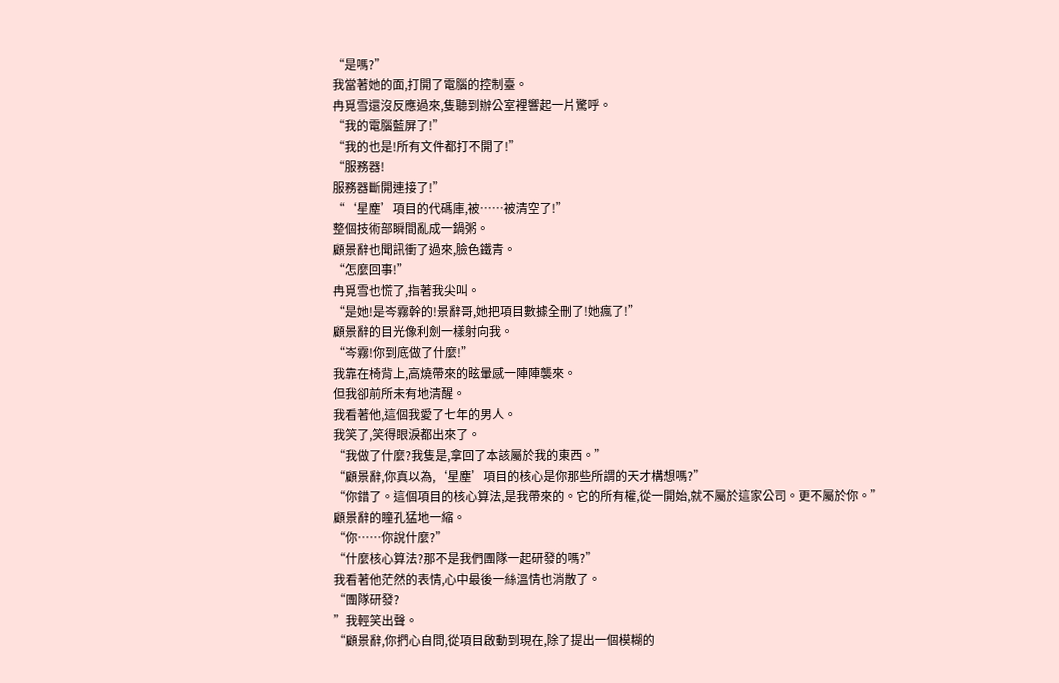“是嗎?”
我當著她的面,打開了電腦的控制臺。
冉覓雪還沒反應過來,隻聽到辦公室裡響起一片驚呼。
“我的電腦藍屏了!”
“我的也是!所有文件都打不開了!”
“服務器!
服務器斷開連接了!”
“‘星塵’項目的代碼庫,被……被清空了!”
整個技術部瞬間亂成一鍋粥。
顧景辭也聞訊衝了過來,臉色鐵青。
“怎麼回事!”
冉覓雪也慌了,指著我尖叫。
“是她!是岑霧幹的!景辭哥,她把項目數據全刪了!她瘋了!”
顧景辭的目光像利劍一樣射向我。
“岑霧!你到底做了什麼!”
我靠在椅背上,高燒帶來的眩暈感一陣陣襲來。
但我卻前所未有地清醒。
我看著他,這個我愛了七年的男人。
我笑了,笑得眼淚都出來了。
“我做了什麼?我隻是,拿回了本該屬於我的東西。”
“顧景辭,你真以為,‘星塵’項目的核心是你那些所謂的天才構想嗎?”
“你錯了。這個項目的核心算法,是我帶來的。它的所有權,從一開始,就不屬於這家公司。更不屬於你。”
顧景辭的瞳孔猛地一縮。
“你……你說什麼?”
“什麼核心算法?那不是我們團隊一起研發的嗎?”
我看著他茫然的表情,心中最後一絲溫情也消散了。
“團隊研發?
”我輕笑出聲。
“顧景辭,你捫心自問,從項目啟動到現在,除了提出一個模糊的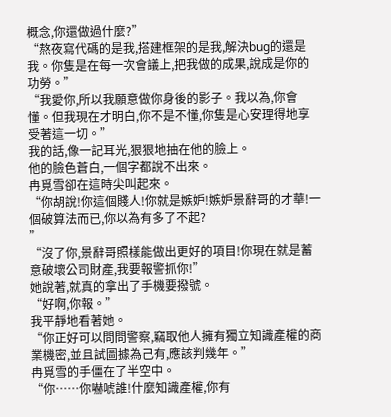概念,你還做過什麼?”
“熬夜寫代碼的是我,搭建框架的是我,解決bug的還是我。你隻是在每一次會議上,把我做的成果,說成是你的功勞。”
“我愛你,所以我願意做你身後的影子。我以為,你會懂。但我現在才明白,你不是不懂,你隻是心安理得地享受著這一切。”
我的話,像一記耳光,狠狠地抽在他的臉上。
他的臉色蒼白,一個字都說不出來。
冉覓雪卻在這時尖叫起來。
“你胡說!你這個賤人!你就是嫉妒!嫉妒景辭哥的才華!一個破算法而已,你以為有多了不起?
”
“沒了你,景辭哥照樣能做出更好的項目!你現在就是蓄意破壞公司財產,我要報警抓你!”
她說著,就真的拿出了手機要撥號。
“好啊,你報。”
我平靜地看著她。
“你正好可以問問警察,竊取他人擁有獨立知識產權的商業機密,並且試圖據為己有,應該判幾年。”
冉覓雪的手僵在了半空中。
“你……你嚇唬誰!什麼知識產權,你有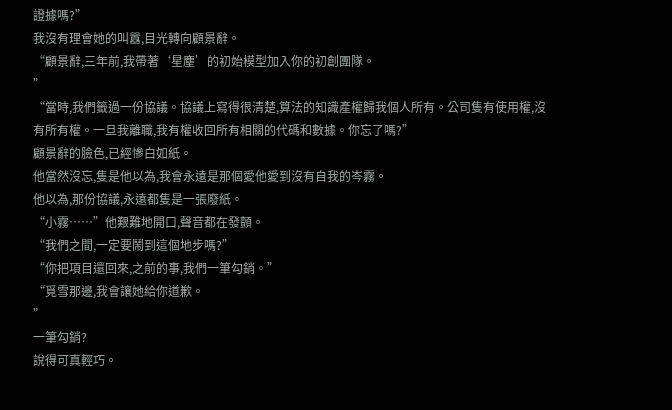證據嗎?”
我沒有理會她的叫囂,目光轉向顧景辭。
“顧景辭,三年前,我帶著‘星塵’的初始模型加入你的初創團隊。
”
“當時,我們籤過一份協議。協議上寫得很清楚,算法的知識產權歸我個人所有。公司隻有使用權,沒有所有權。一旦我離職,我有權收回所有相關的代碼和數據。你忘了嗎?”
顧景辭的臉色,已經慘白如紙。
他當然沒忘,隻是他以為,我會永遠是那個愛他愛到沒有自我的岑霧。
他以為,那份協議,永遠都隻是一張廢紙。
“小霧……”他艱難地開口,聲音都在發顫。
“我們之間,一定要鬧到這個地步嗎?”
“你把項目還回來,之前的事,我們一筆勾銷。”
“覓雪那邊,我會讓她給你道歉。
”
一筆勾銷?
說得可真輕巧。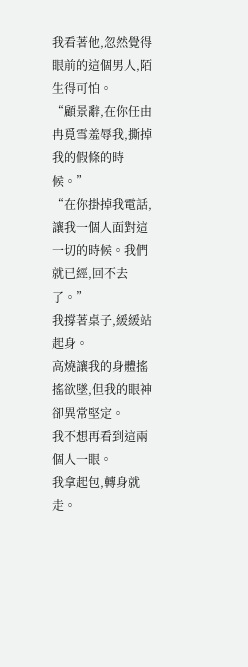我看著他,忽然覺得眼前的這個男人,陌生得可怕。
“顧景辭,在你任由冉覓雪羞辱我,撕掉我的假條的時候。”
“在你掛掉我電話,讓我一個人面對這一切的時候。我們就已經,回不去了。”
我撐著桌子,緩緩站起身。
高燒讓我的身體搖搖欲墜,但我的眼神卻異常堅定。
我不想再看到這兩個人一眼。
我拿起包,轉身就走。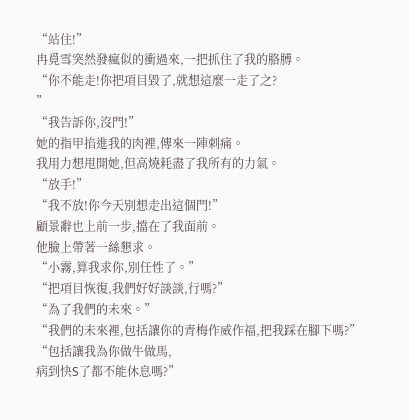“站住!”
冉覓雪突然發瘋似的衝過來,一把抓住了我的胳膊。
“你不能走!你把項目毀了,就想這麼一走了之?
”
“我告訴你,沒門!”
她的指甲掐進我的肉裡,傳來一陣刺痛。
我用力想甩開她,但高燒耗盡了我所有的力氣。
“放手!”
“我不放!你今天別想走出這個門!”
顧景辭也上前一步,擋在了我面前。
他臉上帶著一絲懇求。
“小霧,算我求你,別任性了。”
“把項目恢復,我們好好談談,行嗎?”
“為了我們的未來。”
“我們的未來裡,包括讓你的青梅作威作福,把我踩在腳下嗎?”
“包括讓我為你做牛做馬,
病到快S了都不能休息嗎?”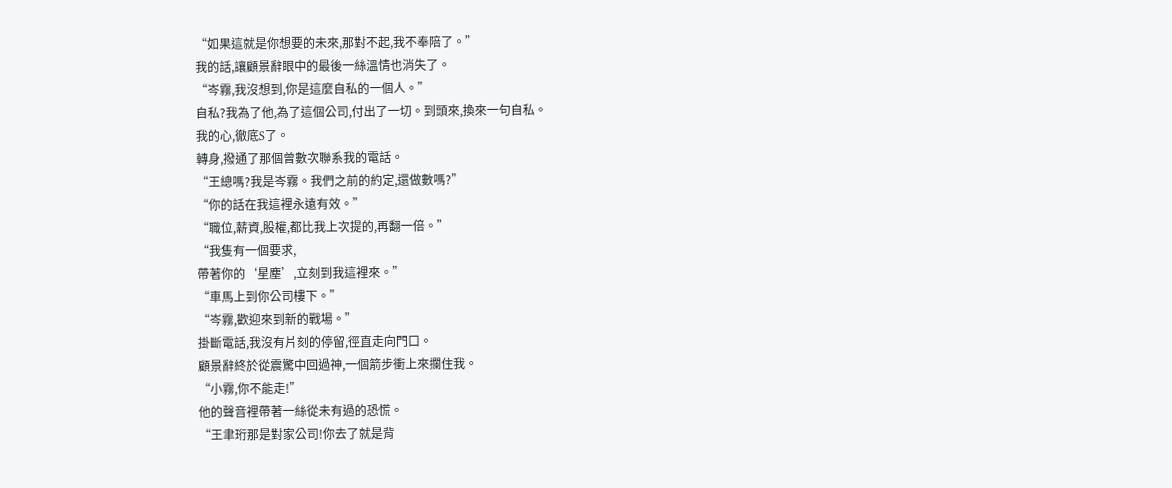“如果這就是你想要的未來,那對不起,我不奉陪了。”
我的話,讓顧景辭眼中的最後一絲溫情也消失了。
“岑霧,我沒想到,你是這麼自私的一個人。”
自私?我為了他,為了這個公司,付出了一切。到頭來,換來一句自私。
我的心,徹底S了。
轉身,撥通了那個曾數次聯系我的電話。
“王總嗎?我是岑霧。我們之前的約定,還做數嗎?”
“你的話在我這裡永遠有效。”
“職位,薪資,股權,都比我上次提的,再翻一倍。”
“我隻有一個要求,
帶著你的‘星塵’,立刻到我這裡來。”
“車馬上到你公司樓下。”
“岑霧,歡迎來到新的戰場。”
掛斷電話,我沒有片刻的停留,徑直走向門口。
顧景辭終於從震驚中回過神,一個箭步衝上來攔住我。
“小霧,你不能走!”
他的聲音裡帶著一絲從未有過的恐慌。
“王聿珩那是對家公司!你去了就是背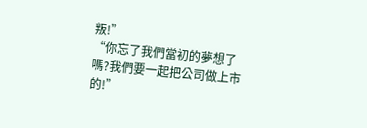叛!”
“你忘了我們當初的夢想了嗎?我們要一起把公司做上市的!”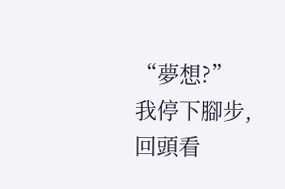“夢想?”我停下腳步,回頭看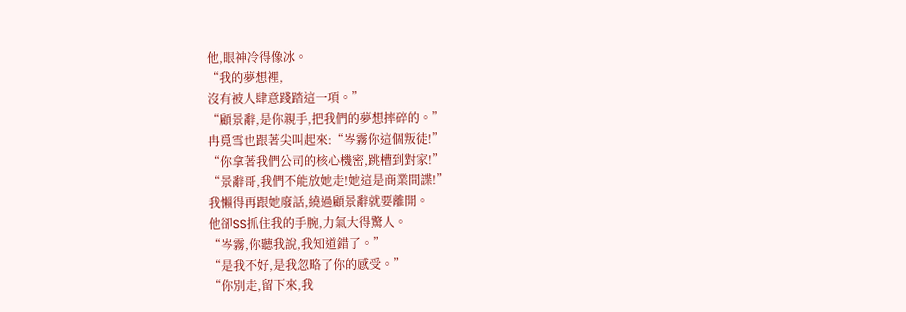他,眼神冷得像冰。
“我的夢想裡,
沒有被人肆意踐踏這一項。”
“顧景辭,是你親手,把我們的夢想摔碎的。”
冉覓雪也跟著尖叫起來:“岑霧你這個叛徒!”
“你拿著我們公司的核心機密,跳槽到對家!”
“景辭哥,我們不能放她走!她這是商業間諜!”
我懶得再跟她廢話,繞過顧景辭就要離開。
他卻SS抓住我的手腕,力氣大得驚人。
“岑霧,你聽我說,我知道錯了。”
“是我不好,是我忽略了你的感受。”
“你別走,留下來,我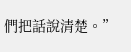們把話說清楚。”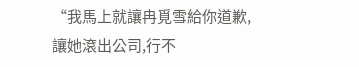“我馬上就讓冉覓雪給你道歉,
讓她滾出公司,行不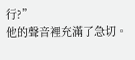行?”
他的聲音裡充滿了急切。